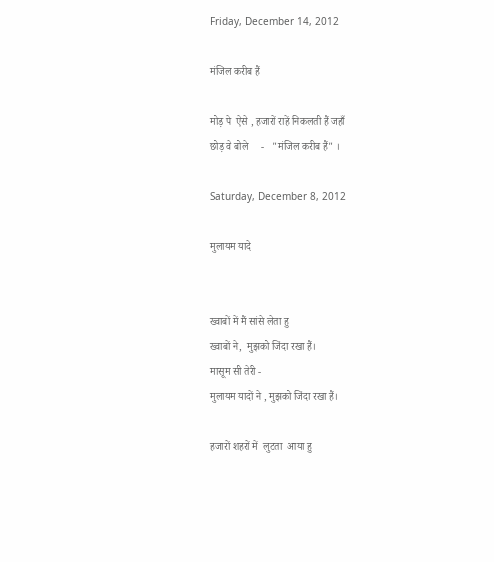Friday, December 14, 2012

मंजिल करीब हैं

मोड़ पे  ऐसे , हजारों राहें निकलती हैं जहाँ
छोड़ वे बोले     -   "मंजिल करीब हैं" ।

Saturday, December 8, 2012

मुलायम यादे


ख्वाबों में मैं सांसे लेता हु
ख्वाबों ने,  मुझको जिंदा रखा हैं।
मासूम सी तेरी -
मुलायम यादों ने , मुझको जिंदा रखा हैं।

हजारों शहरों में  लुटता  आया हु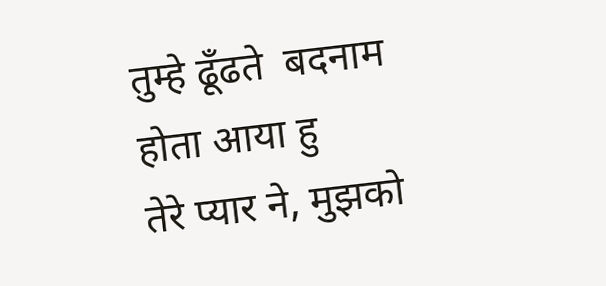तुम्हे ढूँढते  बदनाम होता आया हु
तेरे प्यार ने, मुझको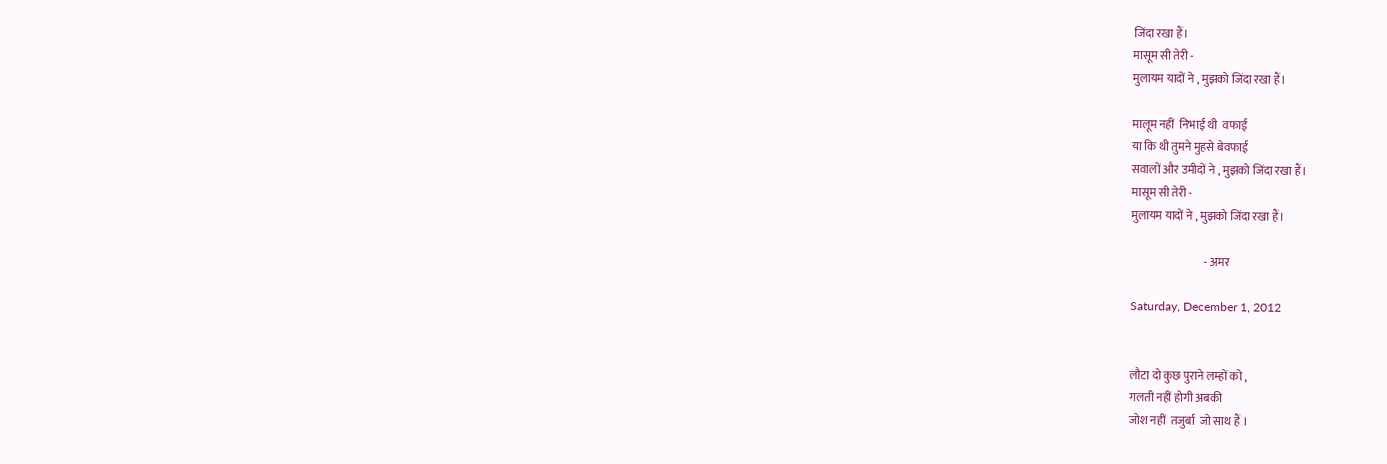जिंदा रखा हैं।
मासूम सी तेरी -
मुलायम यादों ने , मुझको जिंदा रखा हैं।

मालूम नहीं  निभाई थी  वफाई
या कि थी तुमने मुहसे बेवफाई
सवालों और उमीदों ने , मुझको जिंदा रखा हैं।
मासूम सी तेरी -
मुलायम यादों ने , मुझको जिंदा रखा हैं।

                                - अमर

Saturday, December 1, 2012


लौटा दो कुछ पुराने लम्हों को ,
गलती नहीं होगी अबकी
जोश नहीं  तजुर्बा  जो साथ हैं ।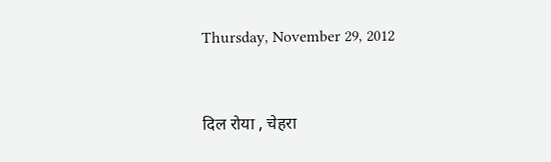Thursday, November 29, 2012


दिल रोया , चेहरा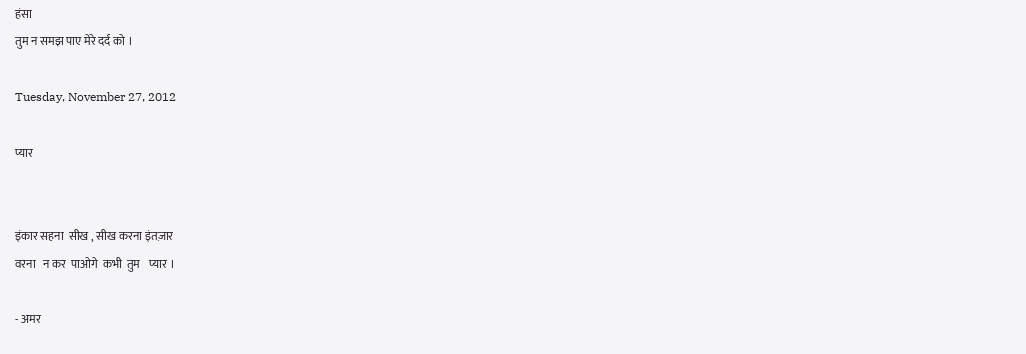हंसा
तुम न समझ पाए मेरे दर्द को ।

Tuesday, November 27, 2012

प्यार


इंकार सहना  सीख , सीख करना इंतज़ार
वरना   न कर  पाओगे  कभी  तुम    प्यार ।

- अमर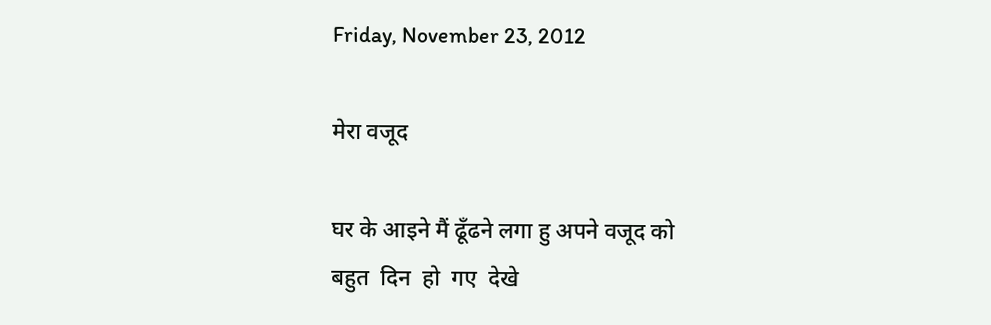Friday, November 23, 2012

मेरा वजूद

घर के आइने मैं ढूँढने लगा हु अपने वजूद को
बहुत  दिन  हो  गए  देखे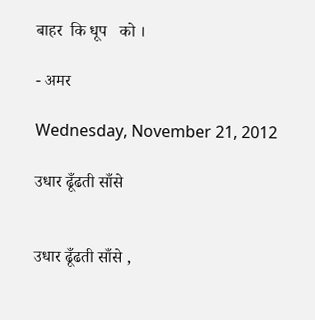बाहर  कि धूप   को ।

- अमर

Wednesday, November 21, 2012

उधार ढूँढती साँसे


उधार ढूँढती साँसे ,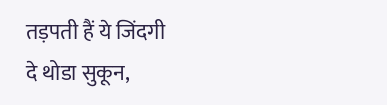तड़पती हैं ये जिंदगी
दे थोडा सुकून,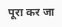पूरा कर जा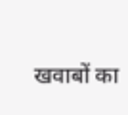खवाबों का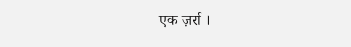एक ज़र्रा ।